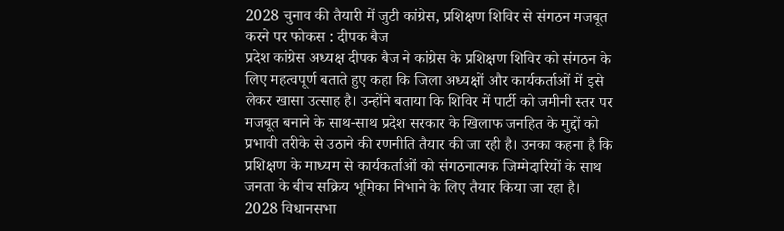2028 चुनाव की तैयारी में जुटी कांग्रेस, प्रशिक्षण शिविर से संगठन मजबूत करने पर फोकस : दीपक बैज
प्रदेश कांग्रेस अध्यक्ष दीपक बैज ने कांग्रेस के प्रशिक्षण शिविर को संगठन के लिए महत्वपूर्ण बताते हुए कहा कि जिला अध्यक्षों और कार्यकर्ताओं में इसे लेकर खासा उत्साह है। उन्होंने बताया कि शिविर में पार्टी को जमीनी स्तर पर मजबूत बनाने के साथ-साथ प्रदेश सरकार के खिलाफ जनहित के मुद्दों को प्रभावी तरीके से उठाने की रणनीति तैयार की जा रही है। उनका कहना है कि प्रशिक्षण के माध्यम से कार्यकर्ताओं को संगठनात्मक जिम्मेदारियों के साथ जनता के बीच सक्रिय भूमिका निभाने के लिए तैयार किया जा रहा है।
2028 विधानसभा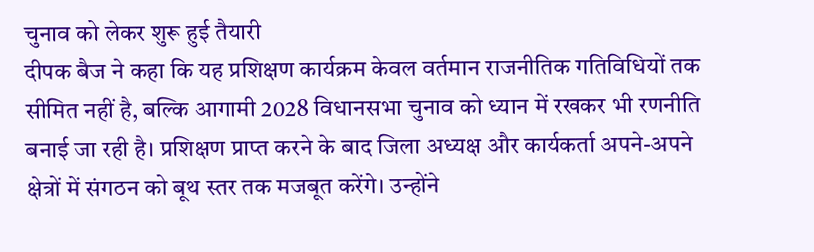चुनाव को लेकर शुरू हुई तैयारी
दीपक बैज ने कहा कि यह प्रशिक्षण कार्यक्रम केवल वर्तमान राजनीतिक गतिविधियों तक सीमित नहीं है, बल्कि आगामी 2028 विधानसभा चुनाव को ध्यान में रखकर भी रणनीति बनाई जा रही है। प्रशिक्षण प्राप्त करने के बाद जिला अध्यक्ष और कार्यकर्ता अपने-अपने क्षेत्रों में संगठन को बूथ स्तर तक मजबूत करेंगे। उन्होंने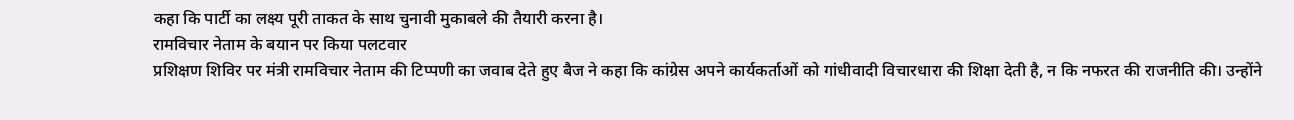कहा कि पार्टी का लक्ष्य पूरी ताकत के साथ चुनावी मुकाबले की तैयारी करना है।
रामविचार नेताम के बयान पर किया पलटवार
प्रशिक्षण शिविर पर मंत्री रामविचार नेताम की टिप्पणी का जवाब देते हुए बैज ने कहा कि कांग्रेस अपने कार्यकर्ताओं को गांधीवादी विचारधारा की शिक्षा देती है, न कि नफरत की राजनीति की। उन्होंने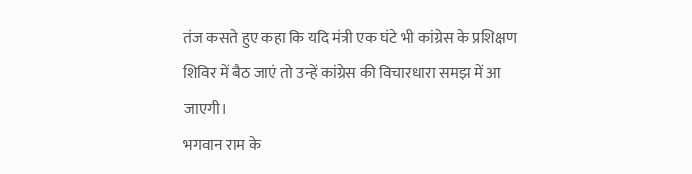तंज कसते हुए कहा कि यदि मंत्री एक घंटे भी कांग्रेस के प्रशिक्षण शिविर में बैठ जाएं तो उन्हें कांग्रेस की विचारधारा समझ में आ जाएगी।
भगवान राम के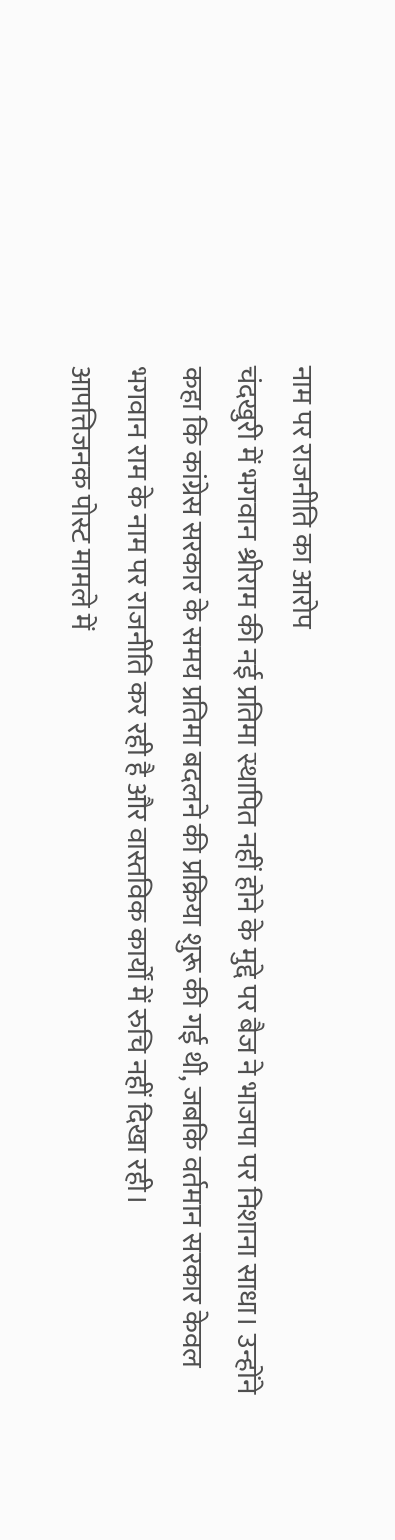नाम पर राजनीति का आरोप
चंदखुरी में भगवान श्रीराम की नई प्रतिमा स्थापित नहीं होने के मुद्दे पर बैज ने भाजपा पर निशाना साधा। उन्होंने कहा कि कांग्रेस सरकार के समय प्रतिमा बदलने की प्रक्रिया शुरू की गई थी, जबकि वर्तमान सरकार केवल भगवान राम के नाम पर राजनीति कर रही है और वास्तविक कार्यों में रुचि नहीं दिखा रही।
आपत्तिजनक पोस्ट मामले में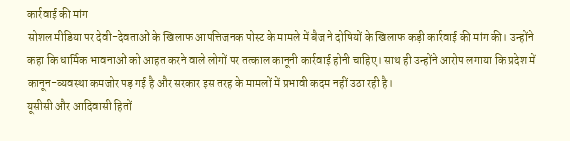कार्रवाई की मांग
सोशल मीडिया पर देवी-देवताओं के खिलाफ आपत्तिजनक पोस्ट के मामले में बैज ने दोषियों के खिलाफ कड़ी कार्रवाई की मांग की। उन्होंने कहा कि धार्मिक भावनाओं को आहत करने वाले लोगों पर तत्काल कानूनी कार्रवाई होनी चाहिए। साथ ही उन्होंने आरोप लगाया कि प्रदेश में कानून-व्यवस्था कमजोर पड़ गई है और सरकार इस तरह के मामलों में प्रभावी कदम नहीं उठा रही है।
यूसीसी और आदिवासी हितों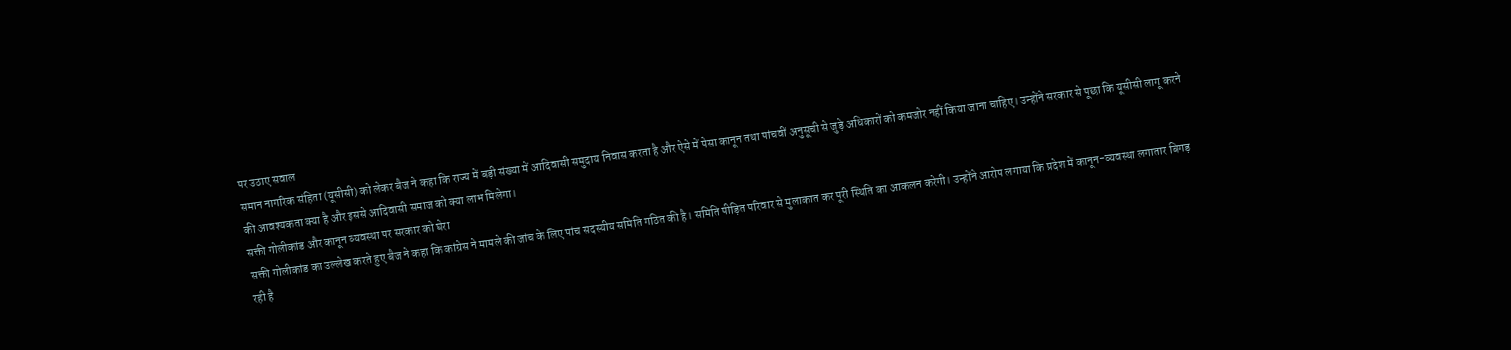पर उठाए सवाल
समान नागरिक संहिता (यूसीसी) को लेकर बैज ने कहा कि राज्य में बड़ी संख्या में आदिवासी समुदाय निवास करता है और ऐसे में पेसा कानून तथा पांचवीं अनुसूची से जुड़े अधिकारों को कमजोर नहीं किया जाना चाहिए। उन्होंने सरकार से पूछा कि यूसीसी लागू करने की आवश्यकता क्या है और इससे आदिवासी समाज को क्या लाभ मिलेगा।
सक्ती गोलीकांड और कानून व्यवस्था पर सरकार को घेरा
सक्ती गोलीकांड का उल्लेख करते हुए बैज ने कहा कि कांग्रेस ने मामले की जांच के लिए पांच सदस्यीय समिति गठित की है। समिति पीड़ित परिवार से मुलाकात कर पूरी स्थिति का आकलन करेगी। उन्होंने आरोप लगाया कि प्रदेश में कानून-व्यवस्था लगातार बिगड़ रही है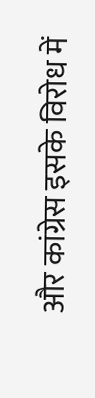और कांग्रेस इसके विरोध में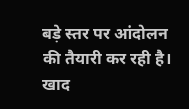बड़े स्तर पर आंदोलन की तैयारी कर रही है।
खाद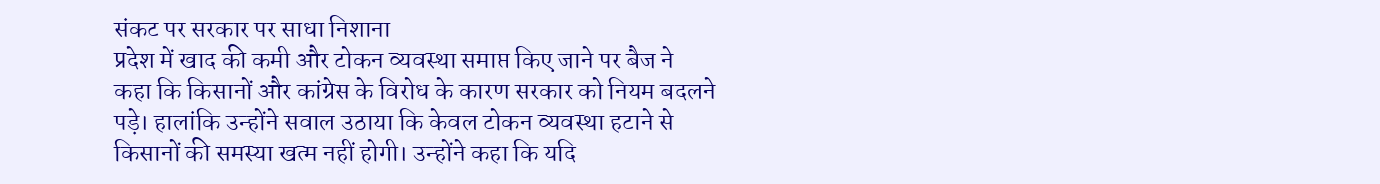संकट पर सरकार पर साधा निशाना
प्रदेश में खाद की कमी और टोकन व्यवस्था समाप्त किए जाने पर बैज ने कहा कि किसानों और कांग्रेस के विरोध के कारण सरकार को नियम बदलने पड़े। हालांकि उन्होंने सवाल उठाया कि केवल टोकन व्यवस्था हटाने से किसानों की समस्या खत्म नहीं होगी। उन्होंने कहा कि यदि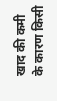खाद की कमी के कारण किसी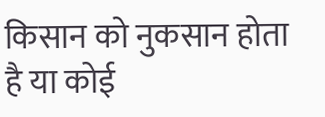किसान को नुकसान होता है या कोई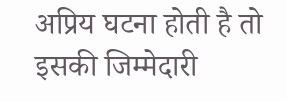अप्रिय घटना होती है तो इसकी जिम्मेदारी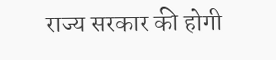राज्य सरकार की होगी